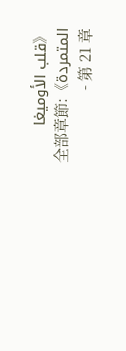《قلب الأوميغا المتمردة》全部章節:第 21 章 -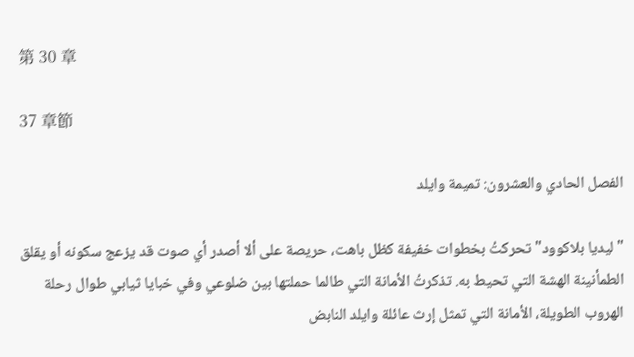第 30 章

37 章節

الفصل الحادي والعشرون: تميمة وايلد

"ليديا بلاكوود" تحركتُ بخطوات خفيفة كظل باهت، حريصة على ألا أصدر أي صوت قد يزعج سكونه أو يقلق الطمأنينة الهشة التي تحيط به. تذكرتُ الأمانة التي طالما حملتها بين ضلوعي وفي خبايا ثيابي طوال رحلة الهروب الطويلة، الأمانة التي تمثل إرث عائلة وايلد النابض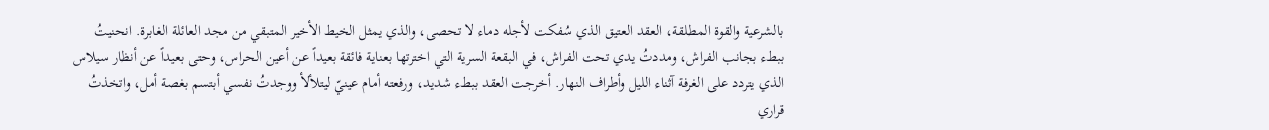بالشرعية والقوة المطلقة، العقد العتيق الذي سُفكت لأجله دماء لا تحصى، والذي يمثل الخيط الأخير المتبقي من مجد العائلة الغابرة. انحنيتُ ببطء بجانب الفراش، ومددتُ يدي تحت الفراش، في البقعة السرية التي اخترتها بعناية فائقة بعيداً عن أعين الحراس، وحتى بعيداً عن أنظار سيلاس الذي يتردد على الغرفة آثناء الليل وأطراف النهار. أخرجت العقد ببطء شديد، ورفعته أمام عينيّ ليتلألأ ووجدتُ نفسي أبتسم بغصة أمل، واتخذتُ قراري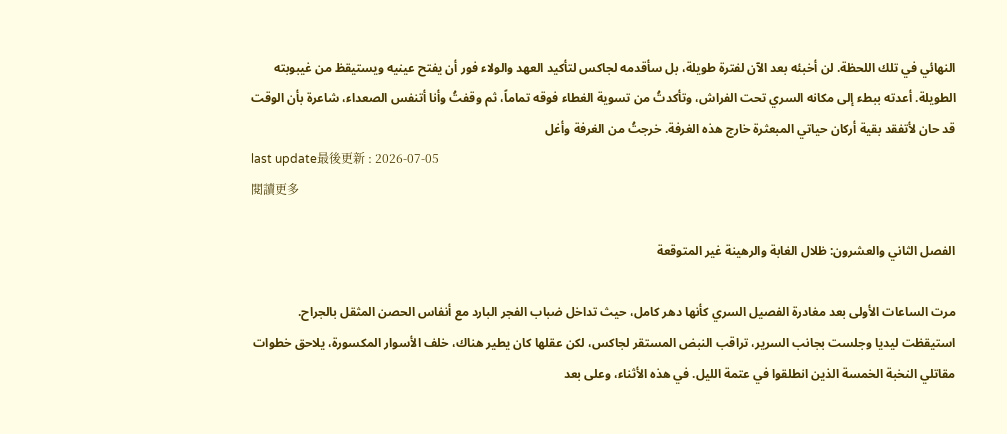النهائي في تلك اللحظة. لن أخبئه بعد الآن لفترة طويلة، بل سأقدمه لجاكس لتأكيد العهد والولاء فور أن يفتح عينيه ويستيقظ من غيبوبته الطويلة. أعدته ببطء إلى مكانه السري تحت الفراش، وتأكدتُ من تسوية الغطاء فوقه تماماً، ثم وقفتُ وأنا أتنفس الصعداء، شاعرة بأن الوقت قد حان لأتفقد بقية أركان حياتي المبعثرة خارج هذه الغرفة. خرجتُ من الغرفة وأغل
last update最後更新 : 2026-07-05
閱讀更多

الفصل الثاني والعشرون: ظلال الغابة والرهينة غير المتوقعة

مرت الساعات الأولى بعد مغادرة الفصيل السري كأنها دهر كامل، حيث تداخل ضباب الفجر البارد مع أنفاس الحصن المثقل بالجراح. استيقظت ليديا وجلست بجانب السرير، تراقب النبض المستقر لجاكس، لكن عقلها كان يطير هناك، خلف الأسوار المكسورة، يلاحق خطوات مقاتلي النخبة الخمسة الذين انطلقوا في عتمة الليل. في هذه الأثناء، وعلى بعد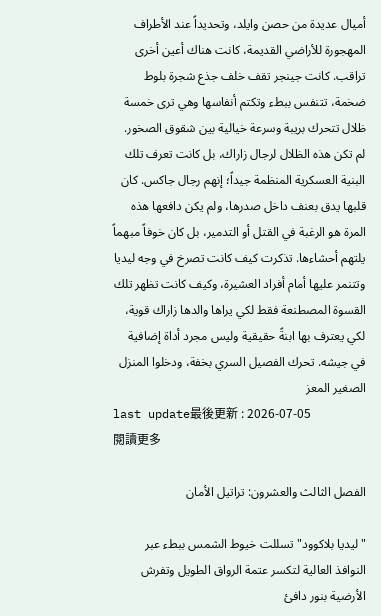أميال عديدة من حصن وايلد، وتحديداً عند الأطراف المهجورة للأراضي القديمة، كانت هناك أعين أخرى تراقب. كانت جينجر تقف خلف جذع شجرة بلوط ضخمة، تتنفس ببطء وتكتم أنفاسها وهي ترى خمسة ظلال تتحرك بريبة وسرعة خيالية بين شقوق الصخور. لم تكن هذه الظلال لرجال زاراك، بل كانت تعرف تلك البنية العسكرية المنظمة جيداً؛ إنهم رجال جاكس. كان قلبها يدق بعنف داخل صدرها، ولم يكن دافعها هذه المرة هو الرغبة في القتل أو التدمير، بل كان خوفاً مبهماً يلتهم أحشاءها. تذكرت كيف كانت تصرخ في وجه ليديا وتتنمر عليها أمام أفراد العشيرة، وكيف كانت تظهر تلك القسوة المصطنعة فقط لكي يراها والدها زاراك قوية، لكي يعترف بها ابنةً حقيقية وليس مجرد أداة إضافية في جيشه. تحرك الفصيل السري بخفة، ودخلوا المنزل الصغير المعز
last update最後更新 : 2026-07-05
閱讀更多

الفصل الثالث والعشرون: تراتيل الأمان

"ليديا بلاكوود" تسللت خيوط الشمس ببطء عبر النوافذ العالية لتكسر عتمة الرواق الطويل وتفرش الأرضية بنور دافئ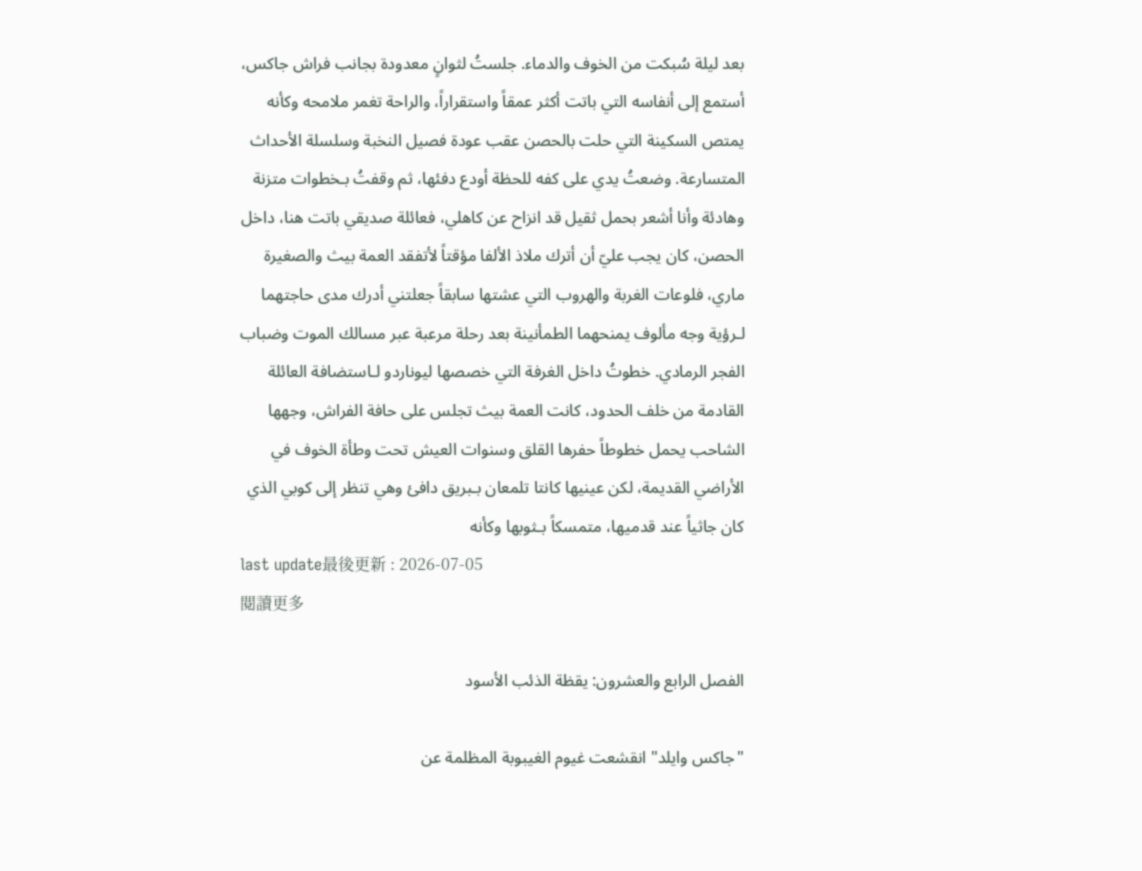بعد ليلة سُبكت من الخوف والدماء. جلستُ لثوانٍ معدودة بجانب فراش جاكس، أستمع إلى أنفاسه التي باتت أكثر عمقاً واستقراراً، والراحة تغمر ملامحه وكأنه يمتص السكينة التي حلت بالحصن عقب عودة فصيل النخبة وسلسلة الأحداث المتسارعة. وضعتُ يدي على كفه للحظة أودع دفئها، ثم وقفتُ بـخطوات متزنة وهادئة وأنا أشعر بحمل ثقيل قد انزاح عن كاهلي، فعائلة صديقي باتت هنا، داخل الحصن، كان يجب عليّ أن أترك ملاذ الألفا مؤقتاً لأتفقد العمة بيث والصغيرة ماري، فلوعات الغربة والهروب التي عشتها سابقاً جعلتني أدرك مدى حاجتهما لـرؤية وجه مألوف يمنحهما الطمأنينة بعد رحلة مرعبة عبر مسالك الموت وضباب الفجر الرمادي. خطوتُ داخل الغرفة التي خصصها ليوناردو لـاستضافة العائلة القادمة من خلف الحدود، كانت العمة بيث تجلس على حافة الفراش، وجهها الشاحب يحمل خطوطاً حفرها القلق وسنوات العيش تحت وطأة الخوف في الأراضي القديمة، لكن عينيها كانتا تلمعان بـبريق دافئ وهي تنظر إلى كوبي الذي كان جاثياً عند قدميها، متمسكاً بـثوبها وكأنه
last update最後更新 : 2026-07-05
閱讀更多

الفصل الرابع والعشرون: يقظة الذئب الأسود

"جاكس وايلد" انقشعت غيوم الغيبوبة المظلمة عن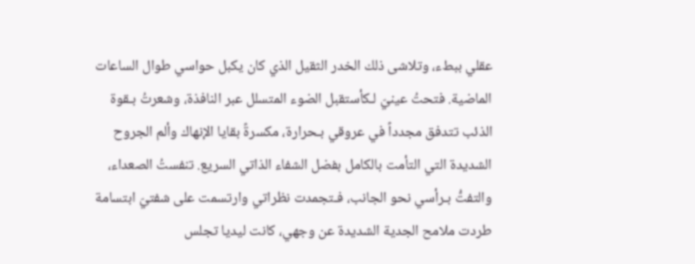عقلي ببطء، وتلاشى ذلك الخدر الثقيل الذي كان يكبل حواسي طوال الساعات الماضية. فتحتُ عينيّ لـكأستقبل الضوء المتسلل عبر النافذة، وشعرتُ بـقوة الذئب تتدفق مجدداً في عروقي بـحرارة، مكسرةً بقايا الإنهاك وألم الجروح الشديدة التي التأمت بالكامل بفضل الشفاء الذاتي السريع. تنفستُ الصعداء، والتفتُّ بـرأسي نحو الجانب، فـتجمدت نظراتي وارتسمت على شفتيّ ابتسامة طردت ملامح الجدية الشديدة عن وجهي، كانت ليديا تجلس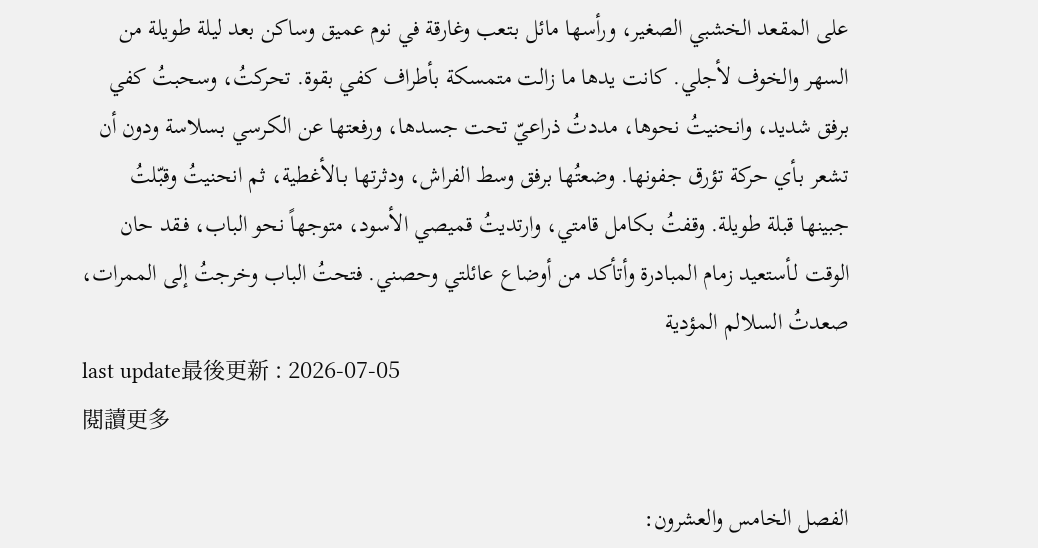على المقعد الخشبي الصغير، ورأسها مائل بـتعب وغارقة في نوم عميق وساكن بعد ليلة طويلة من السهر والخوف لأجلي. كانت يدها ما زالت متمسكة بأطراف كفي بقوة. تحركتُ، وسحبتُ كفي برفق شديد، وانحنيتُ نحوها، مددتُ ذراعيّ تحت جسدها، ورفعتها عن الكرسي بـسلاسة ودون أن تشعر بـأي حركة تؤرق جفونها. وضعتُها برفق وسط الفراش، ودثرتها بـالأغطية، ثم انحنيتُ وقبّلتُ جبينها قبلة طويلة. وقفتُ بـكامل قامتي، وارتديتُ قميصي الأسود، متوجهاً نحو الباب، فـقد حان الوقت لـأستعيد زمام المبادرة وأتأكد من أوضاع عائلتي وحصني. فتحتُ الباب وخرجتُ إلى الممرات، صعدتُ السلالم المؤدية
last update最後更新 : 2026-07-05
閱讀更多

الفصل الخامس والعشرون: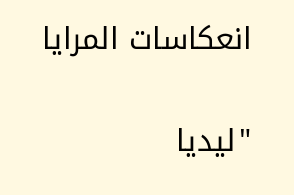انعكاسات المرايا

"ليديا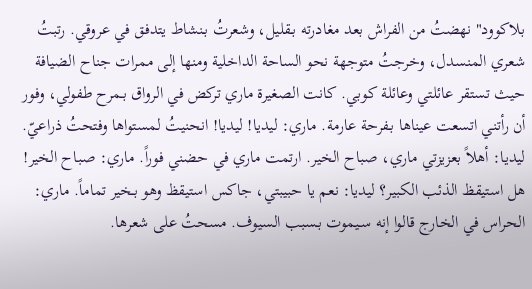بلاكوود" نهضتُ من الفراش بعد مغادرته بـقليل، وشعرتُ بـنشاط يتدفق في عروقي. رتبتُ شعري المنسدل، وخرجتُ متوجهة نحو الساحة الداخلية ومنها إلى ممرات جناح الضيافة حيث تستقر عائلتي وعائلة كوبي. كانت الصغيرة ماري تركض في الرواق بـمرح طفولي، وفور أن رأتني اتسعت عيناها بـفرحة عارمة. ماري: ليديا! ليديا! انحنيتُ لمستواها وفتحتُ ذراعيّ. ليديا: أهلاً بعزيزتي ماري، صباح الخير. ارتمت ماري في حضني فوراً. ماري: صباح الخير! هل استيقظ الذئب الكبير؟ ليديا: نعم يا حبيبتي، جاكس استيقظ وهو بـخير تماماً. ماري: الحراس في الخارج قالوا إنه سـيموت بـسبب السيوف. مسحتُ على شعرها.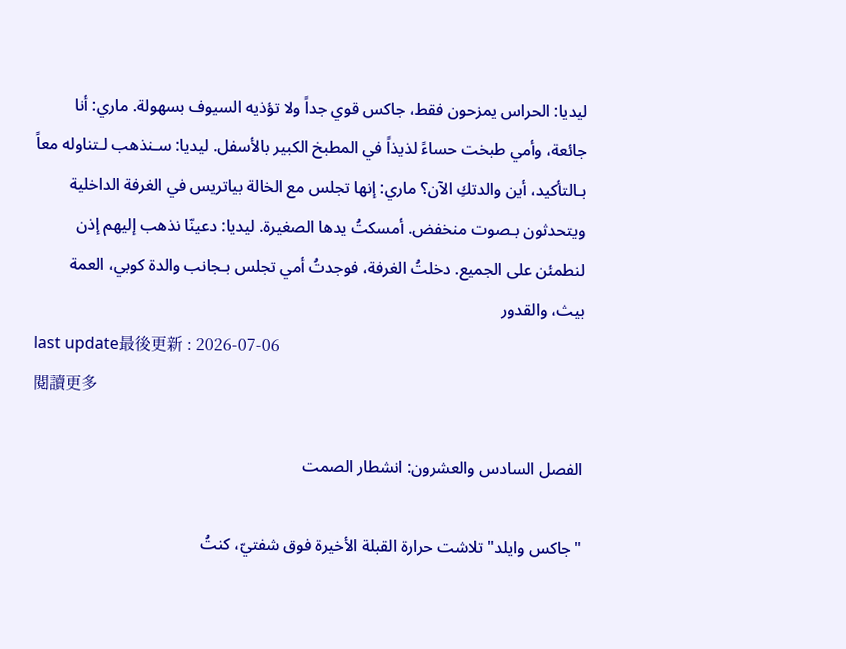ليديا: الحراس يمزحون فقط، جاكس قوي جداً ولا تؤذيه السيوف بسهولة. ماري: أنا جائعة، وأمي طبخت حساءً لذيذاً في المطبخ الكبير بالأسفل. ليديا: سـنذهب لـتناوله معاً بـالتأكيد، أين والدتكِ الآن؟ ماري: إنها تجلس مع الخالة بياتريس في الغرفة الداخلية ويتحدثون بـصوت منخفض. أمسكتُ يدها الصغيرة. ليديا: دعينّا نذهب إليهم إذن لنطمئن على الجميع. دخلتُ الغرفة، فوجدتُ أمي تجلس بـجانب والدة كوبي، العمة بيث، والقدور
last update最後更新 : 2026-07-06
閱讀更多

الفصل السادس والعشرون: انشطار الصمت

"جاكس وايلد" تلاشت حرارة القبلة الأخيرة فوق شفتيّ، كنتُ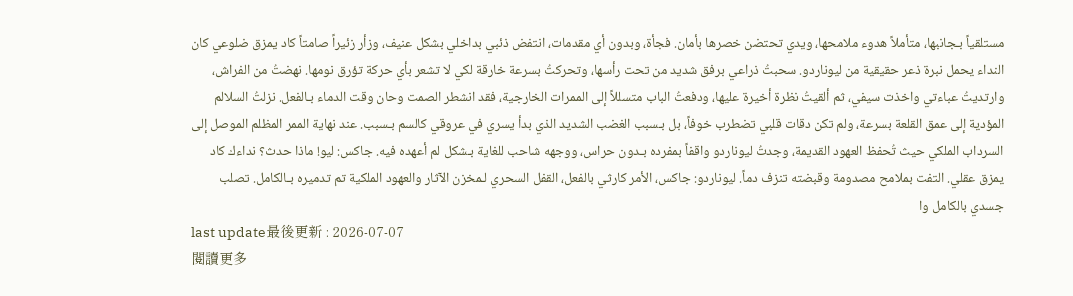مستلقياً بـجانبها، متأملاً هدوء ملامحها، ويدي تحتضن خصرها بأمان. فجأة، وبدون أي مقدمات، انتفض ذئبي بداخلي بشكل عنيف، وزأر زئيراً صامتاً كاد يمزق ضلوعي كان النداء يحمل نبرة ذعر حقيقية من ليوناردو. سحبتُ ذراعي برفق شديد من تحت رأسها، وتحركتُ بسرعة خارقة لكي لا تشعر بأي حركة تؤرق نومها. نهضتُ من الفراش، وارتديتُ عباءتي واخذت سيفي، ثم ألقيتُ نظرة أخيرة عليها، ودفعتُ الباب متسللاً إلى الممرات الخارجية، فقد انشطر الصمت وحان وقت الدماء بـالفعل. نزلتُ السلالم المؤدية إلى عمق القلعة بسرعة، ولم تكن دقات قلبي تضطرب خوفاً، بل بـسبب الغضب الشديد الذي بدأ يسري في عروقي كالسم بـسبب. عند نهاية الممر المظلم الموصل إلى السرداب الملكي حيث تُحفظ العهود القديمة، وجدتُ ليوناردو واقفاً بمفرده بـدون حراس، ووجهه شاحب للغاية بـشكل لم أعهده فيه. جاكس: ليو! ماذا حدث؟ نداءك كاد يمزق عقلي. التفت بملامح مصدومة وقبضته تنزف دماً. ليوناردو: جاكس، الأمر كارثي بالفعل، القفل السحري لـمخزن الآثار والعهود الملكية تم تدميره بـالكامل. تصلب جسدي بالكامل وا
last update最後更新 : 2026-07-07
閱讀更多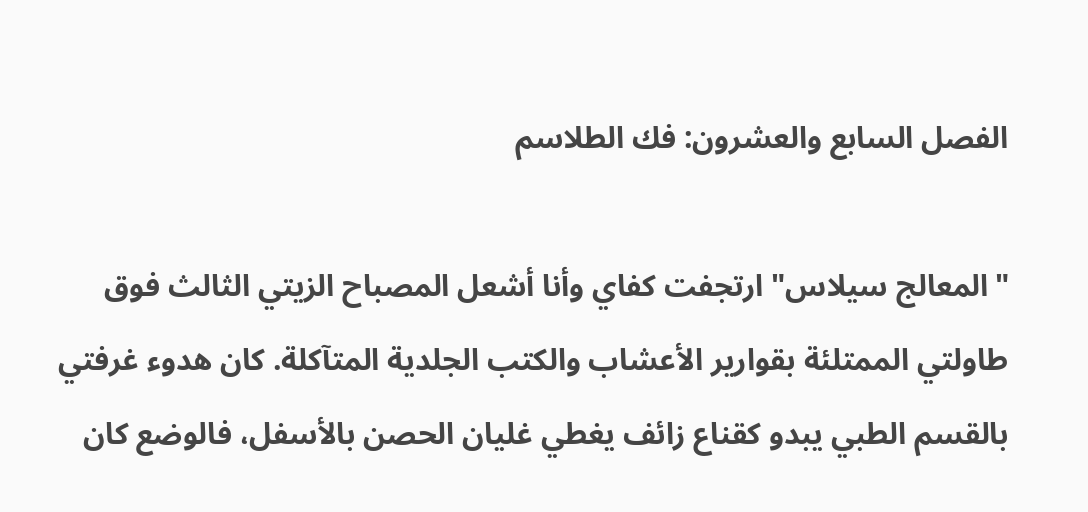الفصل السابع والعشرون: فك الطلاسم

"المعالج سيلاس" ارتجفت كفاي وأنا أشعل المصباح الزيتي الثالث فوق طاولتي الممتلئة بقوارير الأعشاب والكتب الجلدية المتآكلة. كان هدوء غرفتي بالقسم الطبي يبدو كقناع زائف يغطي غليان الحصن بالأسفل، فالوضع كان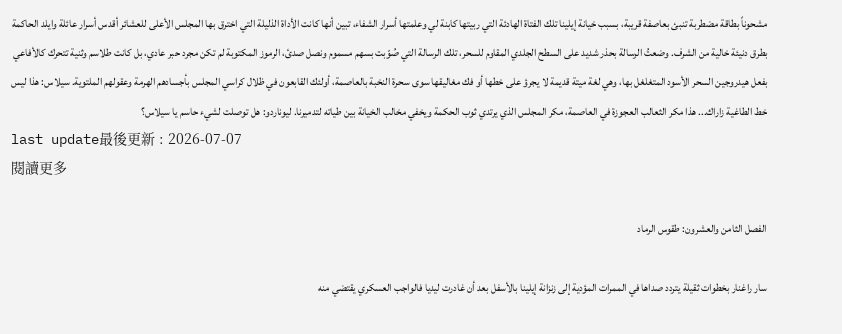مشحوناً بطاقة مضطربة تنبئ بعاصفة قريبة، بسبب خيانة إيلينا تلك الفتاة الهادئة التي ربيتها كابنة لي وعلمتها أسرار الشفاء، تبين أنها كانت الأداة الذليلة التي اخترق بها المجلس الأعلى للعشائر أقدس أسرار عائلة وايلد الحاكمة بطرق دنيئة خالية من الشرف. وضعتُ الرسالة بحذر شديد على السطح الجلدي المقاوم للسحر، تلك الرسالة التي صُوّبت بسهم مسموم ونصل صدئ، الرموز المكتوبة لم تكن مجرد حبر عادي، بل كانت طلاسم وثنية تتحرك كالأفاعي بفعل هيدروجين السحر الأسود المتغلغل بها، وهي لغة ميتة قديمة لا يجرؤ على خطها أو فك مغاليقها سوى سحرة النخبة بالعاصمة، أولئك القابعون في ظلال كراسي المجلس بأجسادهم الهرمة وعقولهم الملتوية. سيلاس: هذا ليس خط الطاغية زاراك... هذا مكر الثعالب العجوزة في العاصمة، مكر المجلس الذي يرتدي ثوب الحكمة ويخفي مخالب الخيانة بين طياته لتدميرنا. ليوناردو: هل توصلت لشيء حاسم يا سيلاس؟
last update最後更新 : 2026-07-07
閱讀更多

الفصل الثامن والعشرون: طقوس الرماد

سار راغنار بخطوات ثقيلة يتردد صداها في الممرات المؤدية إلى زنزانة إيلينا بالأسفل بعد أن غادرت ليديا فالواجب العسكري يقتضي منه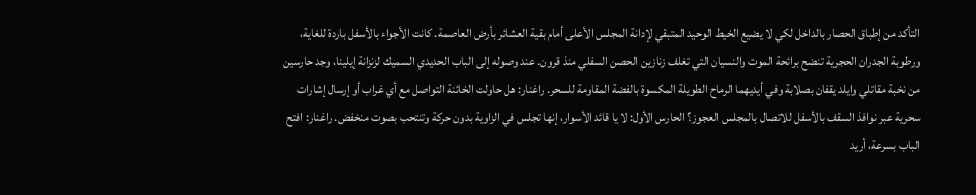التأكد من إطباق الحصار بالداخل لكي لا يضيع الخيط الوحيد المتبقي لإدانة المجلس الأعلى أمام بقية العشائر بأرض العاصمة. كانت الأجواء بالأسفل باردة للغاية، ورطوبة الجدران الحجرية تنضح برائحة الموت والنسيان التي تغلف زنازين الحصن السفلي منذ قرون. عند وصوله إلى الباب الحديدي السميك لزنزانة إيلينا، وجد حارسين من نخبة مقاتلي وايلد يقفان بصلابة وفي أيديهما الرماح الطويلة المكسوة بالفضة المقاومة للسحر. راغنار: هل حاولت الخائنة التواصل مع أي غراب أو إرسال إشارات سحرية عبر نوافذ السقف بالأسفل للاتصال بالمجلس العجوز؟ الحارس الأول: لا يا قائد الأسوار، إنها تجلس في الزاوية بدون حركة وتنتحب بصوت منخفض. راغنار: افتح الباب بسرعة، أريد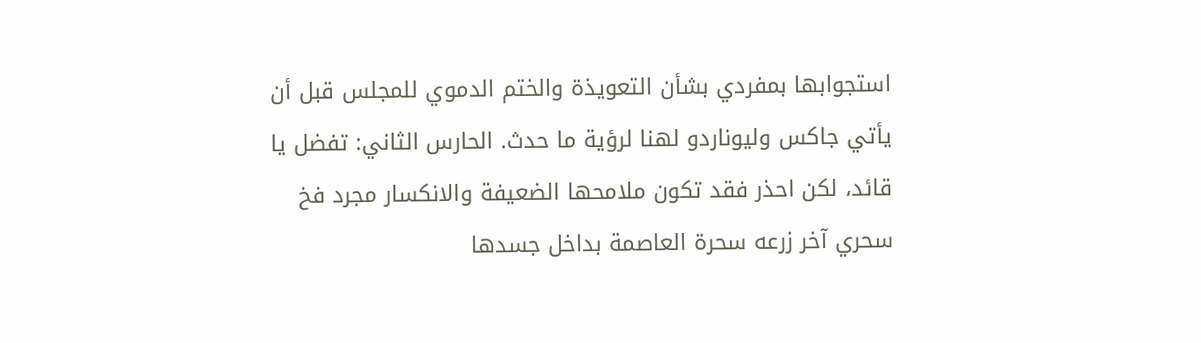استجوابها بمفردي بشأن التعويذة والختم الدموي للمجلس قبل أن يأتي جاكس وليوناردو لهنا لرؤية ما حدث. الحارس الثاني: تفضل يا قائد، لكن احذر فقد تكون ملامحها الضعيفة والانكسار مجرد فخ سحري آخر زرعه سحرة العاصمة بداخل جسدها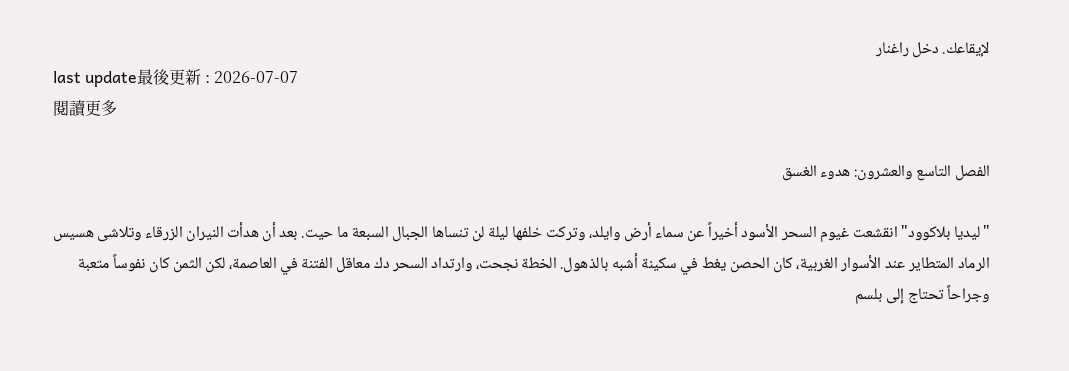لإيقاعك. دخل راغنار
last update最後更新 : 2026-07-07
閱讀更多

الفصل التاسع والعشرون: هدوء الغسق

"ليديا بلاكوود" انقشعت غيوم السحر الأسود أخيراً عن سماء أرض وايلد، وتركت خلفها ليلة لن تنساها الجبال السبعة ما حيت. بعد أن هدأت النيران الزرقاء وتلاشى هسيس الرماد المتطاير عند الأسوار الغربية، كان الحصن يغط في سكينة أشبه بالذهول. الخطة نجحت، وارتداد السحر دك معاقل الفتنة في العاصمة، لكن الثمن كان نفوساً متعبة وجراحاً تحتاج إلى بلسم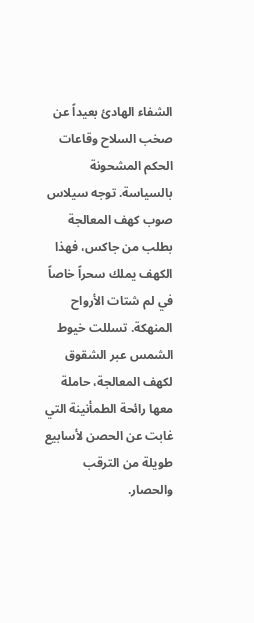الشفاء الهادئ بعيداً عن صخب السلاح وقاعات الحكم المشحونة بالسياسة. توجه سيلاس صوب كهف المعالجة بطلب من جاكس، فهذا الكهف يملك سحراً خاصاً في لم شتات الأرواح المنهكة. تسللت خيوط الشمس عبر الشقوق لكهف المعالجة، حاملة معها رائحة الطمأنينة التي غابت عن الحصن لأسابيع طويلة من الترقب والحصار.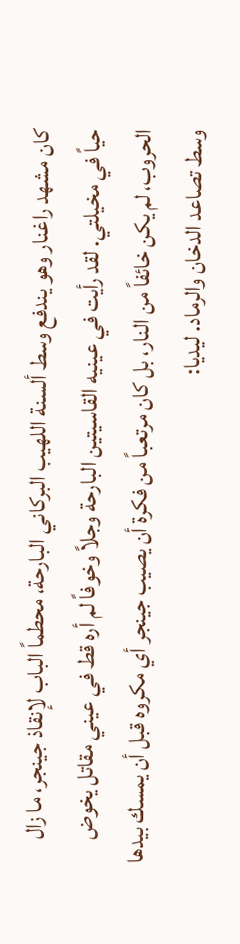كان مشهد راغنار وهو يندفع وسط ألسنة اللهيب البركاني البارحة، محطماً الباب لإنقاذ جينجر، ما زال حياً في مخيلتي. لقد رأيت في عينيه القاسيتين البارحة وجلاً وخوفاً لم أره قط في عيني مقاتل يخوض الحروب، لم يكن خائفاً من النار، بل كان مرتعباً من فكرة أن يصيب جينجر أي مكروه قبل أن يمسك بيدها وسط تصاعد الدخان والرماد. ليديا: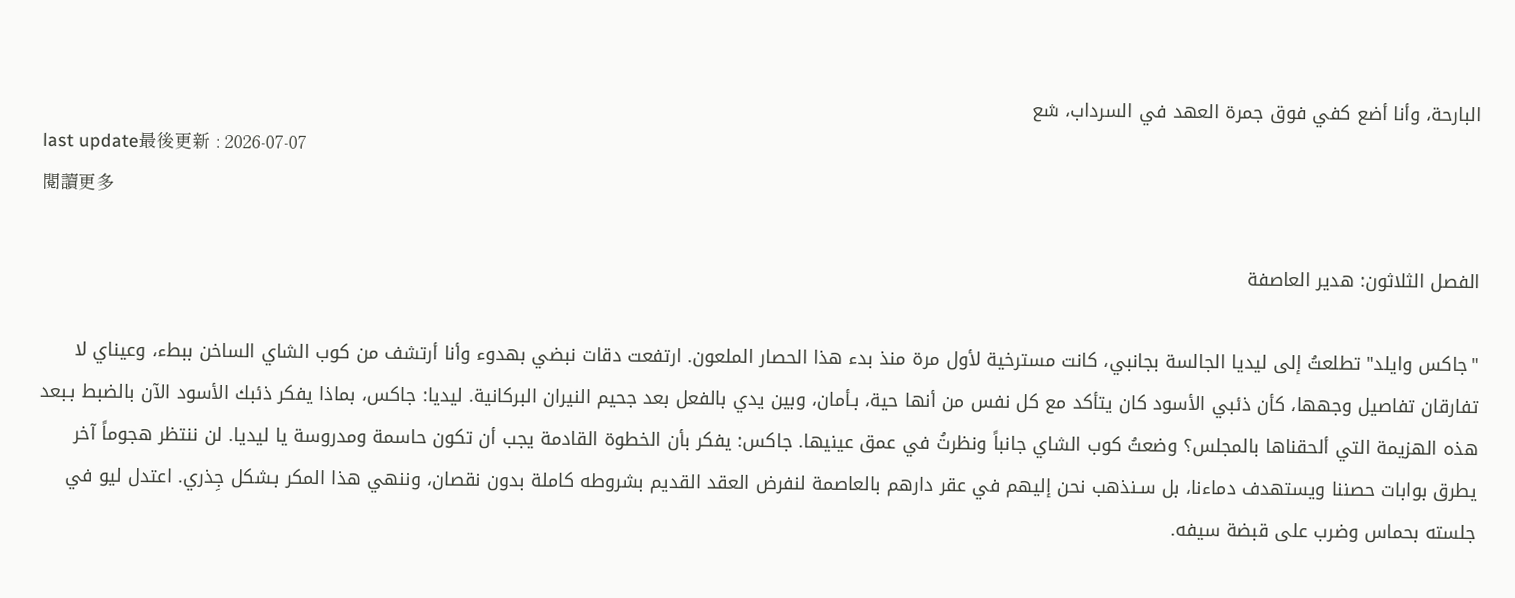البارحة، وأنا أضع كفي فوق جمرة العهد في السرداب، شع
last update最後更新 : 2026-07-07
閱讀更多

الفصل الثلاثون: هدير العاصفة

"جاكس وايلد" تطلعتُ إلى ليديا الجالسة بجانبي، كانت مسترخية لأول مرة منذ بدء هذا الحصار الملعون. ارتفعت دقات نبضي بهدوء وأنا أرتشف من كوب الشاي الساخن ببطء، وعيناي لا تفارقان تفاصيل وجهها، كأن ذئبي الأسود كان يتأكد مع كل نفس من أنها حية، بـأمان، وبين يدي بالفعل بعد جحيم النيران البركانية. ليديا: جاكس، بماذا يفكر ذئبك الأسود الآن بالضبط بـبعد هذه الهزيمة التي ألحقناها بالمجلس؟ وضعتُ كوب الشاي جانباً ونظرتُ في عمق عينيها. جاكس: يفكر بأن الخطوة القادمة يجب أن تكون حاسمة ومدروسة يا ليديا. لن ننتظر هجوماً آخر يطرق بوابات حصننا ويستهدف دماءنا، بل سـنذهب نحن إليهم في عقر دارهم بالعاصمة لنفرض العقد القديم بشروطه كاملة بدون نقصان، وننهي هذا المكر بـشكل جِذري. اعتدل ليو في جلسته بحماس وضرب على قبضة سيفه.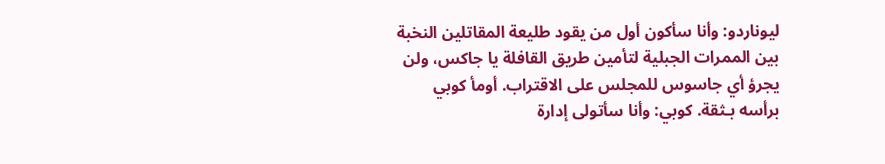ليوناردو: وأنا سأكون أول من يقود طليعة المقاتلين النخبة بين الممرات الجبلية لتأمين طريق القافلة يا جاكس، ولن يجرؤ أي جاسوس للمجلس على الاقتراب. أومأ كوبي برأسه بـثقة. كوبي: وأنا سأتولى إدارة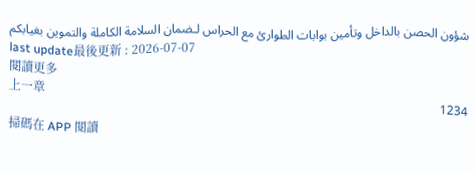شؤون الحصن بالداخل وتأمين بوابات الطوارئ مع الحراس لـضمان السلامة الكاملة والتموين بغيابكم
last update最後更新 : 2026-07-07
閱讀更多
上一章
1234
掃碼在 APP 閱讀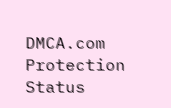DMCA.com Protection Status